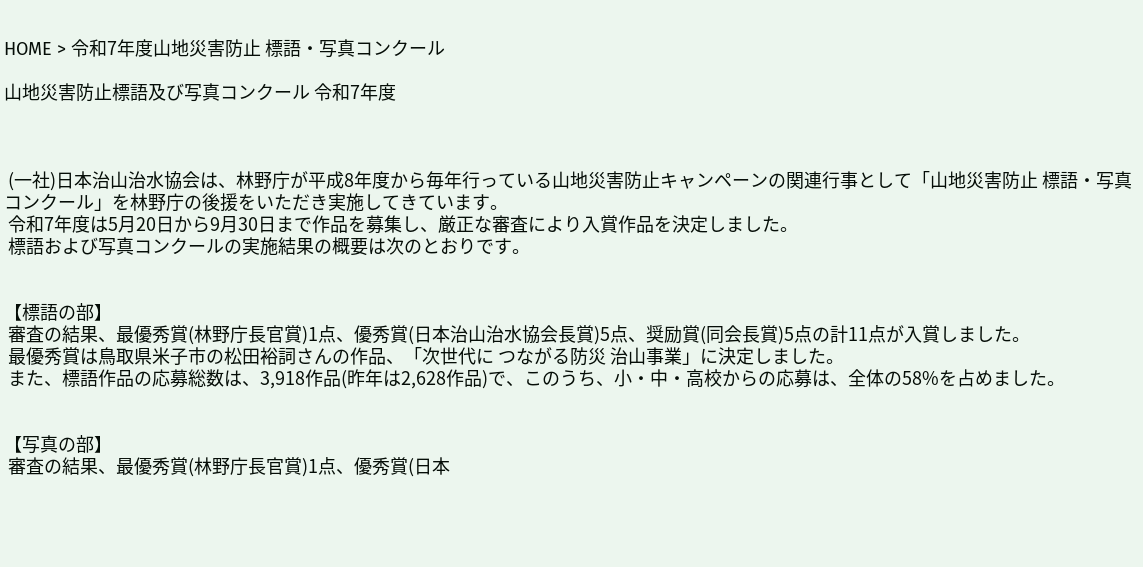HOME > 令和7年度山地災害防止 標語・写真コンクール

山地災害防止標語及び写真コンクール 令和7年度



 (一社)日本治山治水協会は、林野庁が平成8年度から毎年行っている山地災害防止キャンペーンの関連行事として「山地災害防止 標語・写真コンクール」を林野庁の後援をいただき実施してきています。
 令和7年度は5月20日から9月30日まで作品を募集し、厳正な審査により入賞作品を決定しました。
 標語および写真コンクールの実施結果の概要は次のとおりです。


【標語の部】
 審査の結果、最優秀賞(林野庁長官賞)1点、優秀賞(日本治山治水協会長賞)5点、奨励賞(同会長賞)5点の計11点が入賞しました。
 最優秀賞は鳥取県米子市の松田裕詞さんの作品、「次世代に つながる防災 治山事業」に決定しました。
 また、標語作品の応募総数は、3,918作品(昨年は2,628作品)で、このうち、小・中・高校からの応募は、全体の58%を占めました。


【写真の部】
 審査の結果、最優秀賞(林野庁長官賞)1点、優秀賞(日本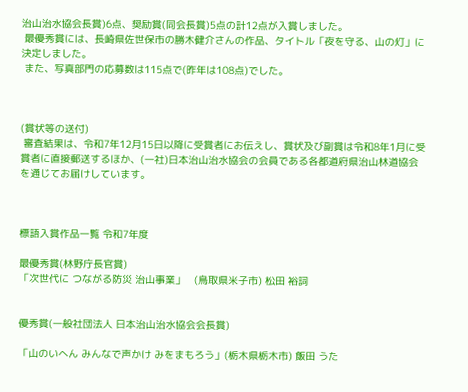治山治水協会長賞)6点、奨励賞(同会長賞)5点の計12点が入賞しました。
 最優秀賞には、長崎県佐世保市の勝木健介さんの作品、タイトル「夜を守る、山の灯」に決定しました。
 また、写真部門の応募数は115点で(昨年は108点)でした。



(賞状等の送付)
 審査結果は、令和7年12月15日以降に受賞者にお伝えし、賞状及び副賞は令和8年1月に受賞者に直接郵送するほか、(一社)日本治山治水協会の会員である各都道府県治山林道協会を通じてお届けしています。



標語入賞作品一覧 令和7年度

最優秀賞(林野庁長官賞)
「次世代に つながる防災 治山事業」   (鳥取県米子市) 松田 裕詞


優秀賞(一般社団法人 日本治山治水協会会長賞)

「山のいへん みんなで声かけ みをまもろう」(栃木県栃木市) 飯田 うた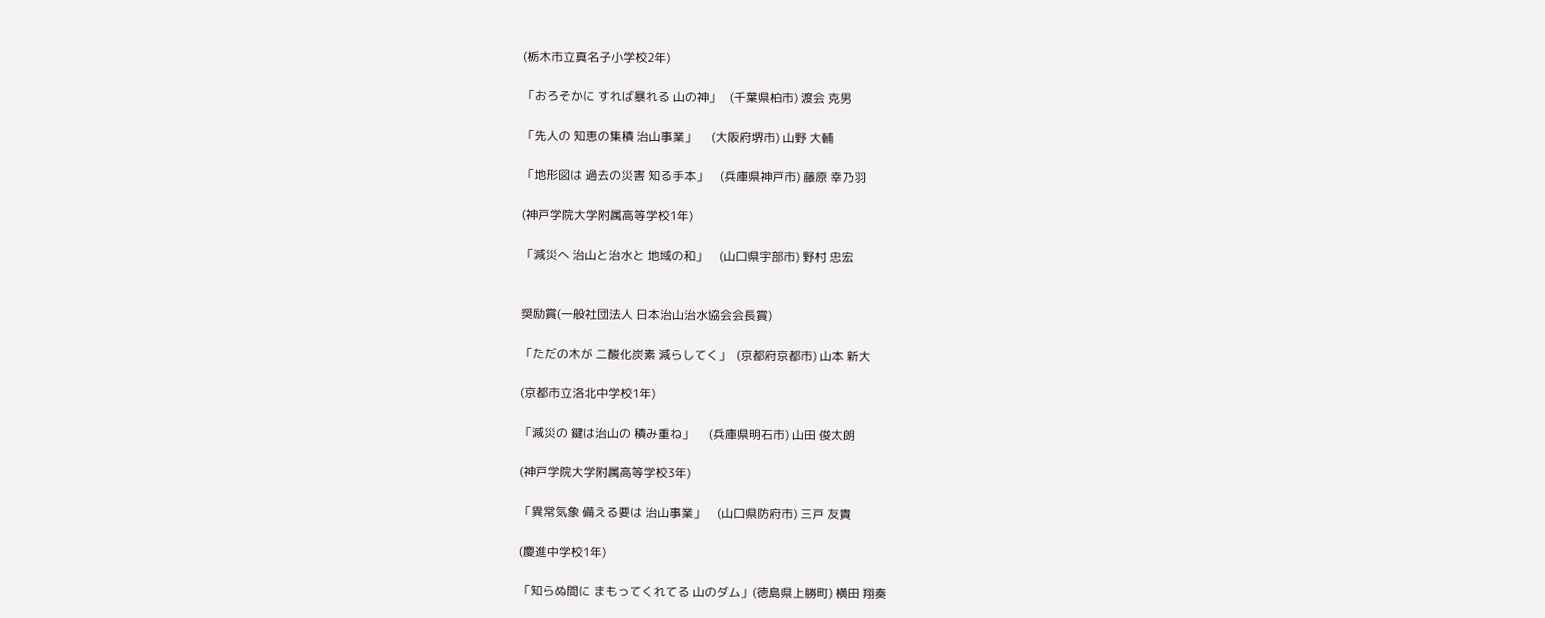(栃木市立真名子小学校2年)

「おろそかに すれば暴れる 山の神」   (千葉県柏市) 渡会 克男

「先人の 知恵の集積 治山事業」     (大阪府堺市) 山野 大輔

「地形図は 過去の災害 知る手本」    (兵庫県神戸市) 藤原 幸乃羽

(神戸学院大学附属高等学校1年)

「減災へ 治山と治水と 地域の和」    (山口県宇部市) 野村 忠宏


奨励賞(一般社団法人 日本治山治水協会会長賞)

「ただの木が 二酸化炭素 減らしてく」  (京都府京都市) 山本 新大

(京都市立洛北中学校1年)

「減災の 鍵は治山の 積み重ね」     (兵庫県明石市) 山田 俊太朗

(神戸学院大学附属高等学校3年)

「異常気象 備える要は 治山事業」    (山口県防府市) 三戸 友貴

(慶進中学校1年)

「知らぬ間に まもってくれてる 山のダム」(徳島県上勝町) 横田 翔奏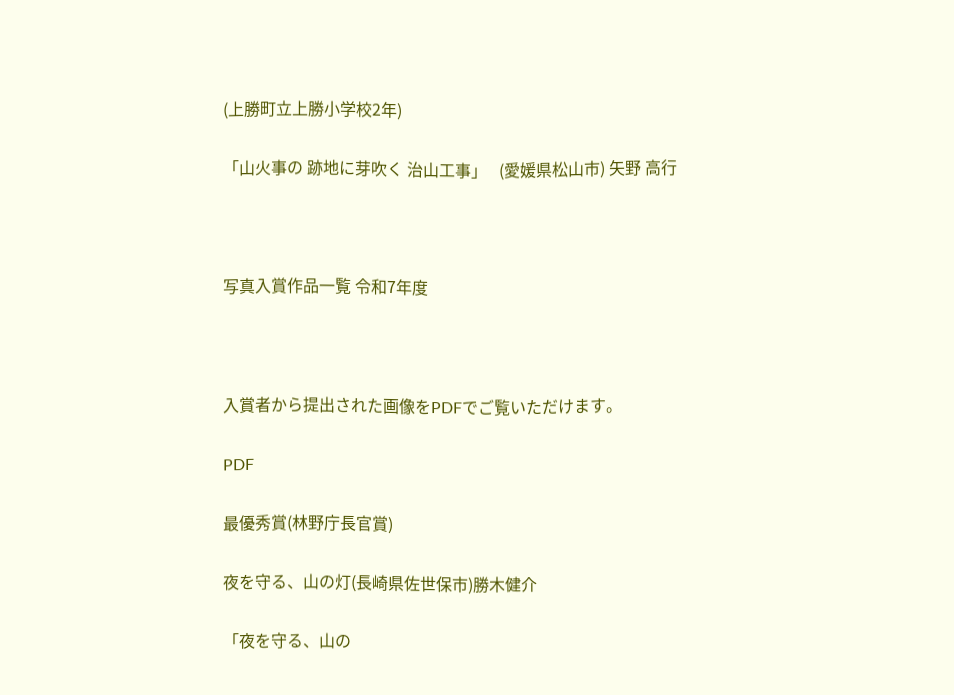(上勝町立上勝小学校2年)

「山火事の 跡地に芽吹く 治山工事」   (愛媛県松山市) 矢野 高行



写真入賞作品一覧 令和7年度



入賞者から提出された画像をPDFでご覧いただけます。

PDF

最優秀賞(林野庁長官賞)

夜を守る、山の灯(長崎県佐世保市)勝木健介

「夜を守る、山の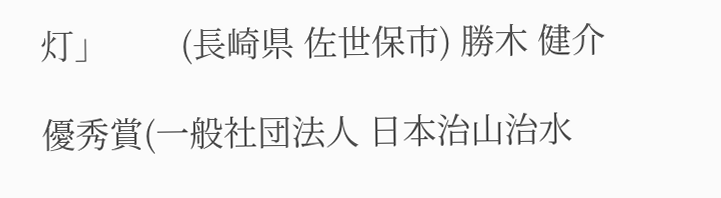灯」        (長崎県 佐世保市) 勝木 健介

優秀賞(一般社団法人 日本治山治水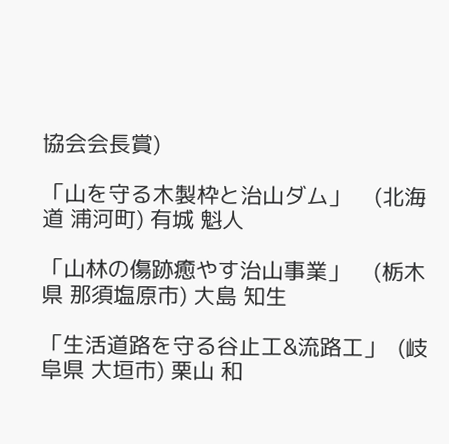協会会長賞)

「山を守る木製枠と治山ダム」    (北海道 浦河町) 有城 魁人

「山林の傷跡癒やす治山事業」    (栃木県 那須塩原市) 大島 知生

「生活道路を守る谷止工&流路工」  (岐阜県 大垣市) 栗山 和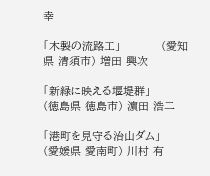幸

「木製の流路工」          (愛知県 清須市) 増田 興次

「新緑に映える堰堤群」       (徳島県 徳島市) 濵田 浩二

「港町を見守る治山ダム」      (愛媛県 愛南町) 川村 有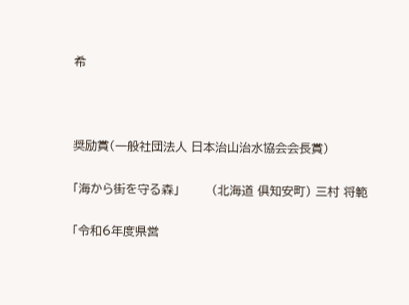希



奨励賞(一般社団法人 日本治山治水協会会長賞)

「海から街を守る森」        (北海道 倶知安町) 三村 将範

「令和6年度県営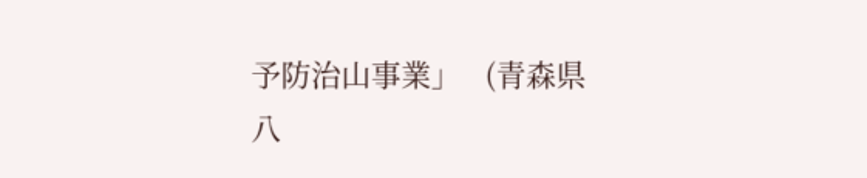予防治山事業」   (青森県 八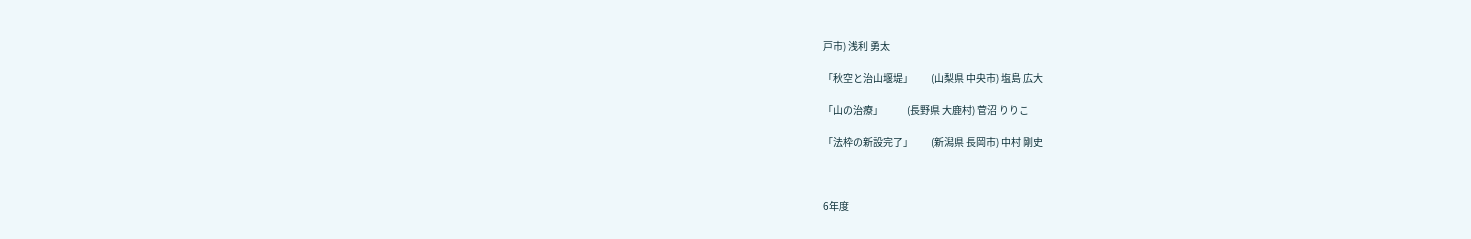戸市) 浅利 勇太

「秋空と治山堰堤」         (山梨県 中央市) 塩島 広大

「山の治療」            (長野県 大鹿村) 菅沼 りりこ

「法枠の新設完了」         (新潟県 長岡市) 中村 剛史



6年度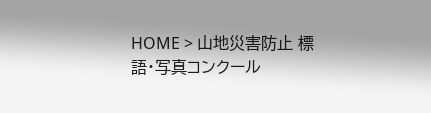HOME > 山地災害防止 標語・写真コンクール